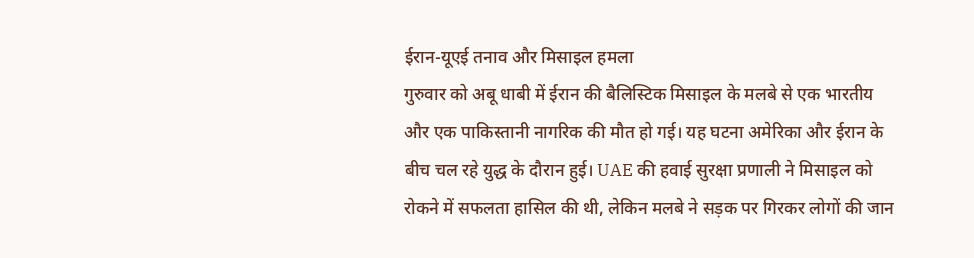ईरान-यूएई तनाव और मिसाइल हमला
गुरुवार को अबू धाबी में ईरान की बैलिस्टिक मिसाइल के मलबे से एक भारतीय और एक पाकिस्तानी नागरिक की मौत हो गई। यह घटना अमेरिका और ईरान के बीच चल रहे युद्ध के दौरान हुई। UAE की हवाई सुरक्षा प्रणाली ने मिसाइल को रोकने में सफलता हासिल की थी, लेकिन मलबे ने सड़क पर गिरकर लोगों की जान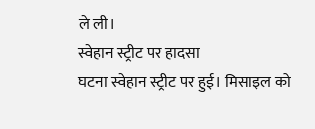ले ली।
स्वेहान स्ट्रीट पर हादसा
घटना स्वेहान स्ट्रीट पर हुई। मिसाइल को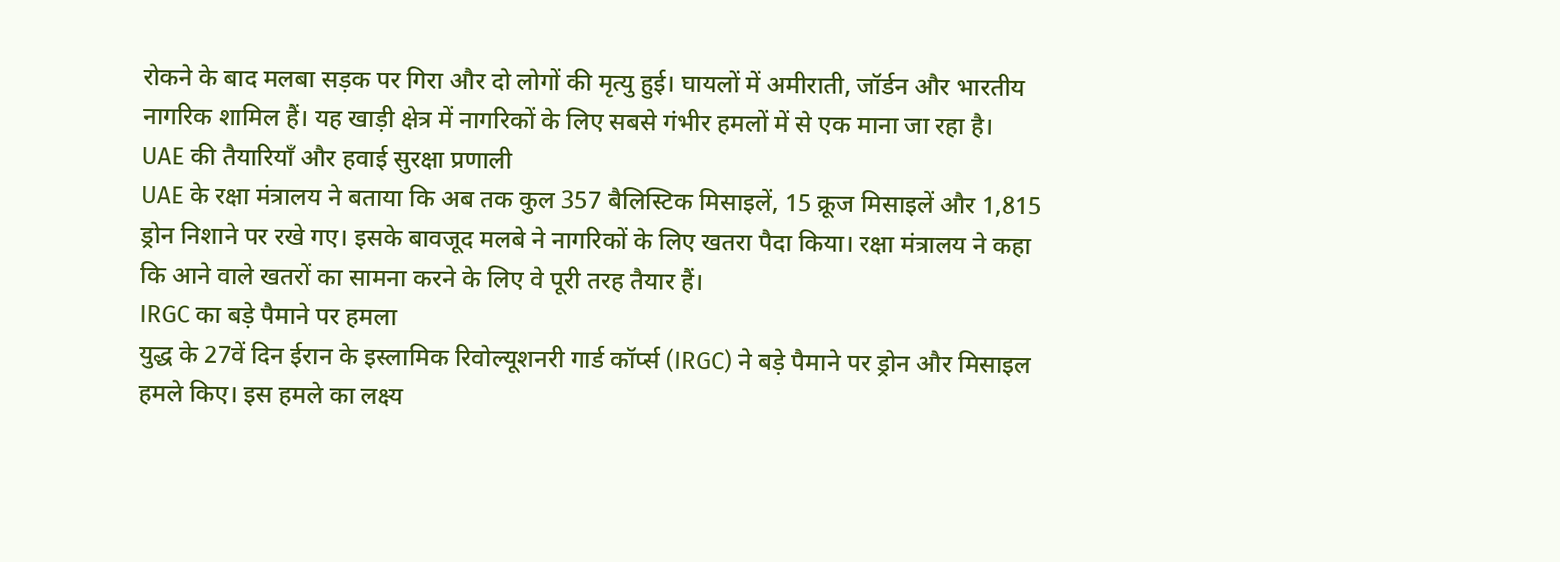रोकने के बाद मलबा सड़क पर गिरा और दो लोगों की मृत्यु हुई। घायलों में अमीराती, जॉर्डन और भारतीय नागरिक शामिल हैं। यह खाड़ी क्षेत्र में नागरिकों के लिए सबसे गंभीर हमलों में से एक माना जा रहा है।
UAE की तैयारियाँ और हवाई सुरक्षा प्रणाली
UAE के रक्षा मंत्रालय ने बताया कि अब तक कुल 357 बैलिस्टिक मिसाइलें, 15 क्रूज मिसाइलें और 1,815 ड्रोन निशाने पर रखे गए। इसके बावजूद मलबे ने नागरिकों के लिए खतरा पैदा किया। रक्षा मंत्रालय ने कहा कि आने वाले खतरों का सामना करने के लिए वे पूरी तरह तैयार हैं।
IRGC का बड़े पैमाने पर हमला
युद्ध के 27वें दिन ईरान के इस्लामिक रिवोल्यूशनरी गार्ड कॉर्प्स (IRGC) ने बड़े पैमाने पर ड्रोन और मिसाइल हमले किए। इस हमले का लक्ष्य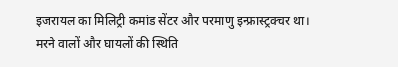इजरायल का मिलिट्री कमांड सेंटर और परमाणु इन्फ्रास्ट्रक्चर था।
मरने वालों और घायलों की स्थिति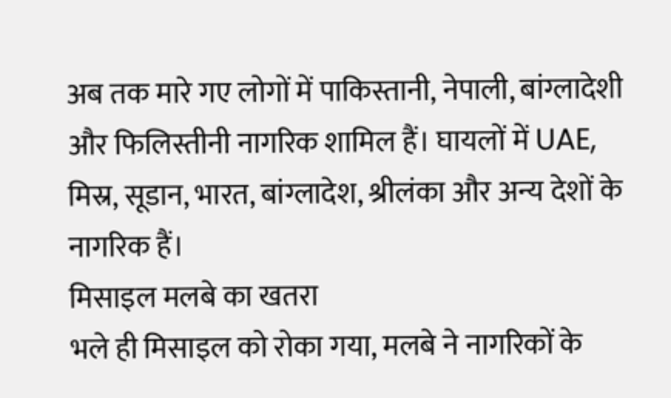अब तक मारे गए लोगों में पाकिस्तानी, नेपाली, बांग्लादेशी और फिलिस्तीनी नागरिक शामिल हैं। घायलों में UAE, मिस्र, सूडान, भारत, बांग्लादेश, श्रीलंका और अन्य देशों के नागरिक हैं।
मिसाइल मलबे का खतरा
भले ही मिसाइल को रोका गया, मलबे ने नागरिकों के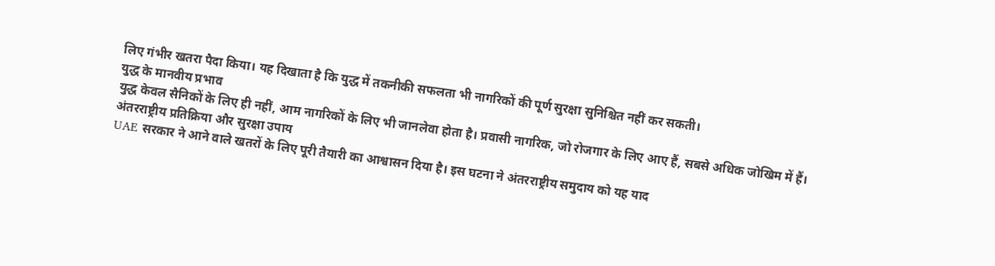लिए गंभीर खतरा पैदा किया। यह दिखाता है कि युद्ध में तकनीकी सफलता भी नागरिकों की पूर्ण सुरक्षा सुनिश्चित नहीं कर सकती।
युद्ध के मानवीय प्रभाव
युद्ध केवल सैनिकों के लिए ही नहीं, आम नागरिकों के लिए भी जानलेवा होता है। प्रवासी नागरिक, जो रोजगार के लिए आए हैं, सबसे अधिक जोखिम में हैं।
अंतरराष्ट्रीय प्रतिक्रिया और सुरक्षा उपाय
UAE सरकार ने आने वाले खतरों के लिए पूरी तैयारी का आश्वासन दिया है। इस घटना ने अंतरराष्ट्रीय समुदाय को यह याद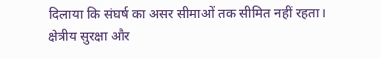दिलाया कि संघर्ष का असर सीमाओं तक सीमित नहीं रहता।
क्षेत्रीय सुरक्षा और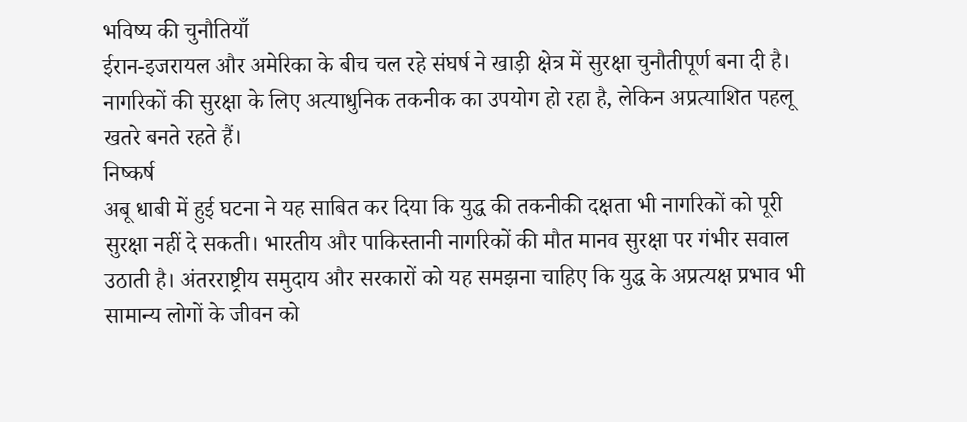भविष्य की चुनौतियाँ
ईरान-इजरायल और अमेरिका के बीच चल रहे संघर्ष ने खाड़ी क्षेत्र में सुरक्षा चुनौतीपूर्ण बना दी है। नागरिकों की सुरक्षा के लिए अत्याधुनिक तकनीक का उपयोग हो रहा है, लेकिन अप्रत्याशित पहलू खतरे बनते रहते हैं।
निष्कर्ष
अबू धाबी में हुई घटना ने यह साबित कर दिया कि युद्ध की तकनीकी दक्षता भी नागरिकों को पूरी सुरक्षा नहीं दे सकती। भारतीय और पाकिस्तानी नागरिकों की मौत मानव सुरक्षा पर गंभीर सवाल उठाती है। अंतरराष्ट्रीय समुदाय और सरकारों को यह समझना चाहिए कि युद्ध के अप्रत्यक्ष प्रभाव भी सामान्य लोगों के जीवन को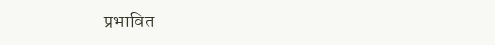प्रभावित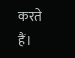करते हैं।